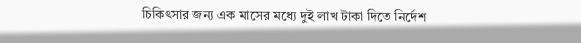চিকিৎসার জন্য এক মাসের মধ্যে দুই লাখ টাকা দিতে নির্দেশ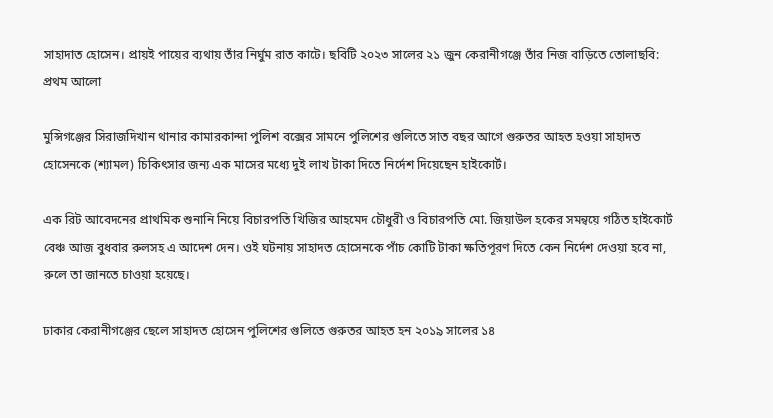সাহাদাত হোসেন। প্রায়ই পায়ের ব্যথায় তাঁর নির্ঘুম রাত কাটে। ছবিটি ২০২৩ সালের ২১ জুন কেরানীগঞ্জে তাঁর নিজ বাড়িতে তোলাছবি: প্রথম আলো

মুন্সিগঞ্জের সিরাজদিখান থানার কামারকান্দা পুলিশ বক্সের সামনে পুলিশের গুলিতে সাত বছর আগে গুরুতর আহত হওয়া সাহাদত হোসেনকে (শ্যামল) চিকিৎসার জন্য এক মাসের মধ্যে দুই লাখ টাকা দিতে নির্দেশ দিয়েছেন হাইকোর্ট।

এক রিট আবেদনের প্রাথমিক শুনানি নিয়ে বিচারপতি খিজির আহমেদ চৌধুরী ও বিচারপতি মো. জিয়াউল হকের সমন্বয়ে গঠিত হাইকোর্ট বেঞ্চ আজ বুধবার রুলসহ এ আদেশ দেন। ওই ঘটনায় সাহাদত হোসেনকে পাঁচ কোটি টাকা ক্ষতিপূরণ দিতে কেন নির্দেশ দেওয়া হবে না, রুলে তা জানতে চাওয়া হয়েছে।

ঢাকার কেরানীগঞ্জের ছেলে সাহাদত হোসেন পুলিশের গুলিতে গুরুতর আহত হন ২০১৯ সালের ১৪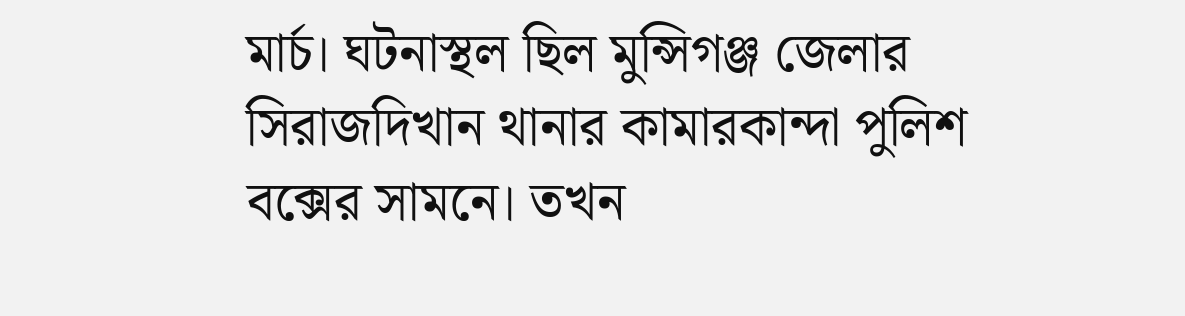মার্চ। ঘটনাস্থল ছিল মুন্সিগঞ্জ জেলার সিরাজদিখান থানার কামারকান্দা পুলিশ বক্সের সামনে। তখন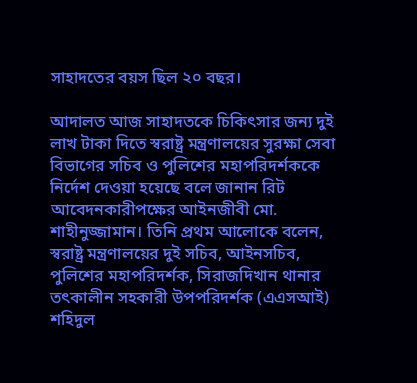সাহাদতের বয়স ছিল ২০ বছর।

আদালত আজ সাহাদতকে চিকিৎসার জন্য দুই লাখ টাকা দিতে স্বরাষ্ট্র মন্ত্রণালয়ের সুরক্ষা সেবা বিভাগের সচিব ও পুলিশের মহাপরিদর্শককে নির্দেশ দেওয়া হয়েছে বলে জানান রিট আবেদনকারীপক্ষের আইনজীবী মো. শাহীনুজ্জামান। তিনি প্রথম আলোকে বলেন, স্বরাষ্ট্র মন্ত্রণালয়ের দুই সচিব, আইনসচিব, পুলিশের মহাপরিদর্শক, সিরাজদিখান থানার তৎকালীন সহকারী উপপরিদর্শক (এএসআই) শহিদুল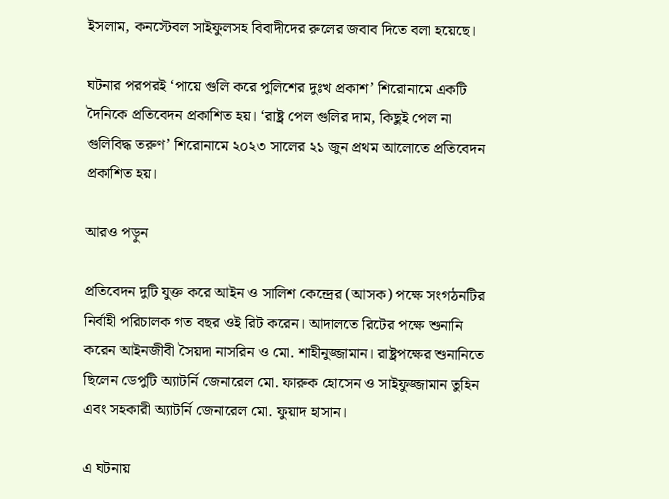ইসলাম, কনস্টেবল সাইফুলসহ বিবাদীদের রুলের জবাব দিতে বলা হয়েছে।

ঘটনার পরপরই ‘পায়ে গুলি করে পুলিশের দুঃখ প্রকাশ’ শিরোনামে একটি দৈনিকে প্রতিবেদন প্রকাশিত হয়। ‘রাষ্ট্র পেল গুলির দাম, কিছুই পেল না গুলিবিদ্ধ তরুণ’ শিরোনামে ২০২৩ সালের ২১ জুন প্রথম আলোতে প্রতিবেদন প্রকাশিত হয়।

আরও পড়ুন

প্রতিবেদন দুটি যুক্ত করে আইন ও সালিশ কেন্দ্রের (আসক) পক্ষে সংগঠনটির নির্বাহী পরিচালক গত বছর ওই রিট করেন। আদালতে রিটের পক্ষে শুনানি করেন আইনজীবী সৈয়দা নাসরিন ও মো. শাহীনুজ্জামান। রাষ্ট্রপক্ষের শুনানিতে ছিলেন ডেপুটি অ্যাটর্নি জেনারেল মো. ফারুক হোসেন ও সাইফুজ্জামান তুহিন এবং সহকারী অ্যাটর্নি জেনারেল মো. ফুয়াদ হাসান।

এ ঘটনায়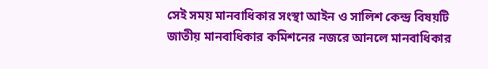সেই সময় মানবাধিকার সংস্থা আইন ও সালিশ কেন্দ্র বিষয়টি জাতীয় মানবাধিকার কমিশনের নজরে আনলে মানবাধিকার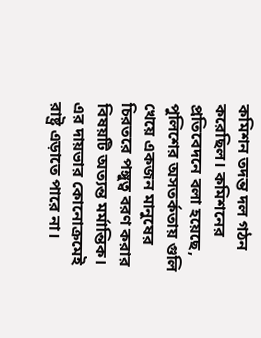কমিশন তদন্ত দল গঠন করেছিল। কমিশনের প্রতিবেদনে বলা হয়েছে, পুলিশের অসতর্কতায় গুলি খেয়ে একজন মানুষের চিরতরে পঙ্গুত্ব বরণ করার বিষয়টি অত্যন্ত মর্মান্তিক। এর দায়ভার কোনোক্রমেই রাষ্ট্র এড়াতে পারে না।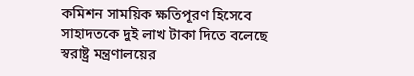কমিশন সাময়িক ক্ষতিপূরণ হিসেবে সাহাদতকে দুই লাখ টাকা দিতে বলেছে স্বরাষ্ট্র মন্ত্রণালয়ের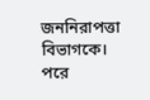জননিরাপত্তা বিভাগকে। পরে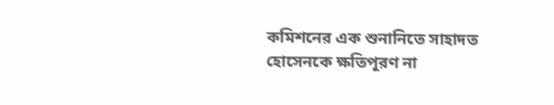কমিশনের এক শুনানিতে সাহাদত হোসেনকে ক্ষতিপূরণ না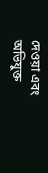দেওয়া এবং অভিযুক্ত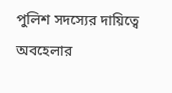পুলিশ সদস্যের দায়িত্বে অবহেলার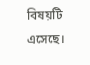বিষয়টি এসেছে।